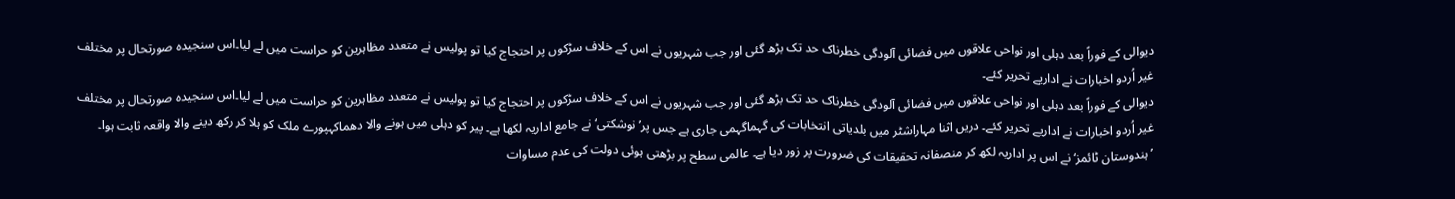دیوالی کے فوراً بعد دہلی اور نواحی علاقوں میں فضائی آلودگی خطرناک حد تک بڑھ گئی اور جب شہریوں نے اس کے خلاف سڑکوں پر احتجاج کیا تو پولیس نے متعدد مظاہرین کو حراست میں لے لیا۔اس سنجیدہ صورتحال پر مختلف غیر اُردو اخبارات نے اداریے تحریر کئے۔
دیوالی کے فوراً بعد دہلی اور نواحی علاقوں میں فضائی آلودگی خطرناک حد تک بڑھ گئی اور جب شہریوں نے اس کے خلاف سڑکوں پر احتجاج کیا تو پولیس نے متعدد مظاہرین کو حراست میں لے لیا۔اس سنجیدہ صورتحال پر مختلف غیر اُردو اخبارات نے اداریے تحریر کئے۔ دریں اثنا مہاراشٹر میں بلدیاتی انتخابات کی گہماگہمی جاری ہے جس پر’نوشکتی‘ نے جامع اداریہ لکھا ہے۔ پیر کو دہلی میں ہونے والا دھماکہپورے ملک کو ہلا کر رکھ دینے والا واقعہ ثابت ہوا۔ ’ہندوستان ٹائمز‘ نے اس پر اداریہ لکھ کر منصفانہ تحقیقات کی ضرورت پر زور دیا ہے۔ عالمی سطح پر بڑھتی ہوئی دولت کی عدم مساوات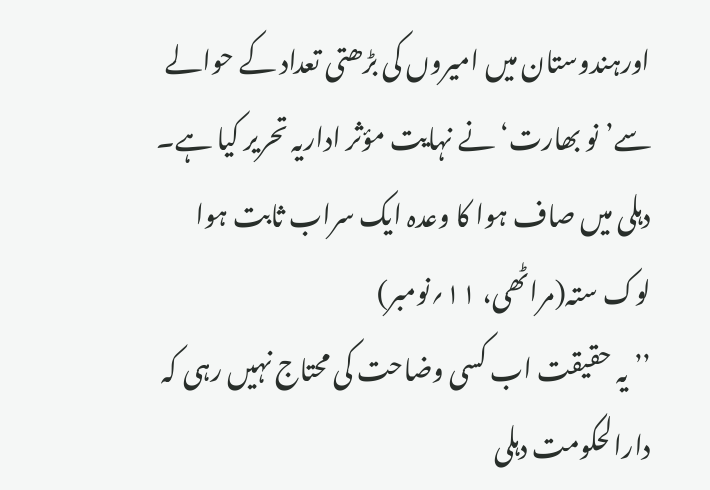اورہندوستان میں امیروں کی بڑھتی تعداد کے حوالے سے’نو بھارت‘ نے نہایت مؤثر اداریہ تحریر کیا ہے۔
دہلی میں صاف ہوا کا وعدہ ایک سراب ثابت ہوا
لوک ستہ(مراٹھی، ۱۱؍نومبر)
’’یہ حقیقت اب کسی وضاحت کی محتاج نہیں رہی کہ دارالحکومت دہلی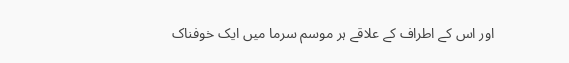اور اس کے اطراف کے علاقے ہر موسم سرما میں ایک خوفناک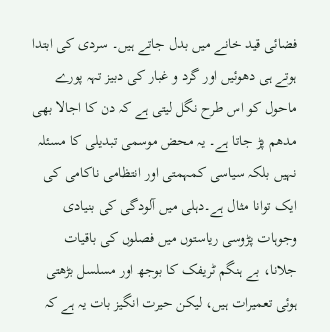فضائی قید خانے میں بدل جاتے ہیں۔ سردی کی ابتدا ہوتے ہی دھوئیں اور گرد و غبار کی دبیز تہہ پورے ماحول کو اس طرح نگل لیتی ہے کہ دن کا اجالا بھی مدھم پڑ جاتا ہے۔ یہ محض موسمی تبدیلی کا مسئلہ نہیں بلکہ سیاسی کمہمتی اور انتظامی ناکامی کی ایک توانا مثال ہے۔دہلی میں آلودگی کی بنیادی وجوہات پڑوسی ریاستوں میں فصلوں کی باقیات جلانا، بے ہنگم ٹریفک کا بوجھ اور مسلسل بڑھتی ہوئی تعمیرات ہیں، لیکن حیرت انگیز بات یہ ہے کہ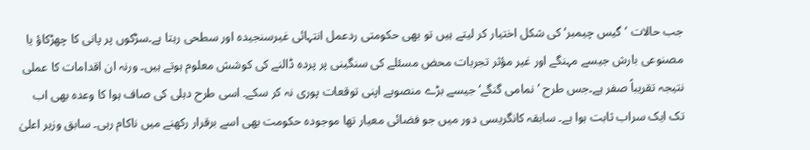جب حالات ’گیس چیمبر‘ کی شکل اختیار کر لیتے ہیں تو بھی حکومتی ردعمل انتہائی غیرسنجیدہ اور سطحی رہتا ہے۔سڑکوں پر پانی کا چھڑکاؤ یا مصنوعی بارش جیسے مہنگے اور غیر مؤثر تجربات محض مسئلے کی سنگینی پر پردہ ڈالنے کی کوشش معلوم ہوتے ہیں۔ ورنہ ان اقدامات کا عملی نتیجہ تقریباً صفر ہے۔جس طرح ’نمامی گنگے‘جیسے بڑے منصوبے اپنی توقعات پوری نہ کر سکے۔ اسی طرح دہلی کی صاف ہوا کا وعدہ بھی اب تک ایک سراب ثابت ہوا ہے۔ سابقہ کانگریسی دور میں جو فضائی معیار تھا موجودہ حکومت بھی اسے برقرار رکھنے میں ناکام رہی۔ سابق وزیر اعلیٰ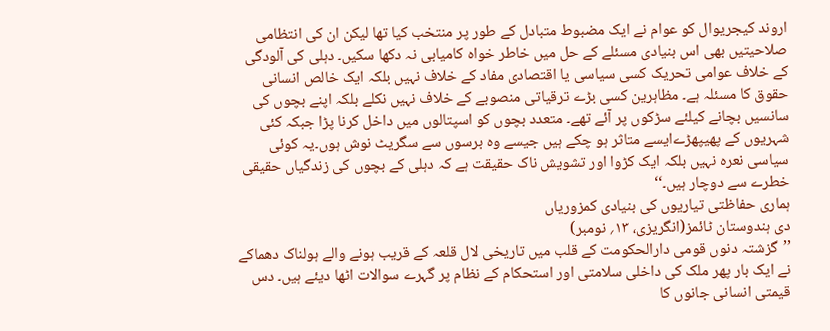اروند کیجریوال کو عوام نے ایک مضبوط متبادل کے طور پر منتخب کیا تھا لیکن ان کی انتظامی صلاحیتیں بھی اس بنیادی مسئلے کے حل میں خاطر خواہ کامیابی نہ دکھا سکیں۔ دہلی کی آلودگی کے خلاف عوامی تحریک کسی سیاسی یا اقتصادی مفاد کے خلاف نہیں بلکہ ایک خالص انسانی حقوق کا مسئلہ ہے۔ مظاہرین کسی بڑے ترقیاتی منصوبے کے خلاف نہیں نکلے بلکہ اپنے بچوں کی سانسیں بچانے کیلئے سڑکوں پر آئے تھے۔ متعدد بچوں کو اسپتالوں میں داخل کرنا پڑا جبکہ کئی شہریوں کے پھیپھڑےایسے متاثر ہو چکے ہیں جیسے وہ برسوں سے سگریٹ نوش ہوں۔یہ کوئی سیاسی نعرہ نہیں بلکہ ایک کڑوا اور تشویش ناک حقیقت ہے کہ دہلی کے بچوں کی زندگیاں حقیقی خطرے سے دوچار ہیں۔‘‘
ہماری حفاظتی تیاریوں کی بنیادی کمزوریاں
دی ہندوستان ٹائمز(انگریزی، ۱۳؍ نومبر)
’’گزشتہ دنوں قومی دارالحکومت کے قلب میں تاریخی لال قلعہ کے قریب ہونے والے ہولناک دھماکے نے ایک بار پھر ملک کی داخلی سلامتی اور استحکام کے نظام پر گہرے سوالات اٹھا دیئے ہیں۔ دس قیمتی انسانی جانوں کا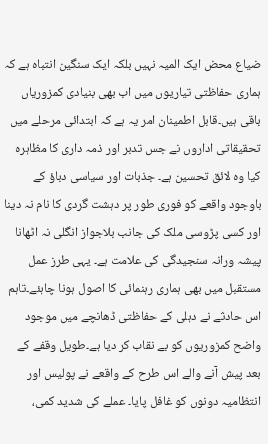ضیاع محض ایک المیہ نہیں بلکہ ایک سنگین انتباہ ہے کہ ہماری حفاظتی تیاریوں میں اب بھی بنیادی کمزوریاں باقی ہیں۔قابل اطمینان امر یہ ہے کہ ابتدائی مرحلے میں تحقیقاتی اداروں نے جس تدبر اور ذمہ داری کا مظاہرہ کیا وہ لائق تحسین ہے۔ جذبات اور سیاسی دباؤ کے باوجود واقعے کو فوری طور پر دہشت گردی کا نام نہ دینا اور کسی پڑوسی ملک کی جانب بلاجواز انگلی نہ اٹھانا پیشہ ورانہ سنجیدگی کی علامت ہے۔ یہی طرز عمل مستقبل میں بھی ہماری رہنمائی کا اصول ہونا چاہئے۔تاہم اس حادثے نے دہلی کے حفاظتی ڈھانچے میں موجود واضح کمزوریوں کو بے نقاب کر دیا ہے۔طویل وقفے کے بعد پیش آنے والے اس طرح کے واقعے نے پولیس اور انتظامیہ دونوں کو غافل پایا۔ عملے کی شدید کمی،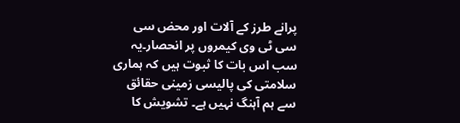پرانے طرز کے آلات اور محض سی سی ٹی وی کیمروں پر انحصار۔یہ سب اس بات کا ثبوت ہیں کہ ہماری سلامتی کی پالیسی زمینی حقائق سے ہم آہنگ نہیں ہے۔ تشویش کا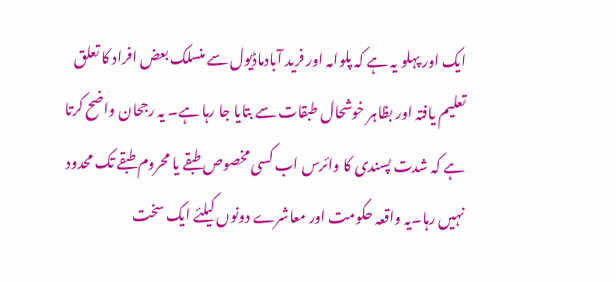ایک اور پہلو یہ ہے کہ پلوامہ اور فرید آبادماڈیول سے منسلک بعض افراد کا تعلق تعلیم یافتہ اور بظاہر خوشحال طبقات سے بتایا جا رہا ہے۔ یہ رجحان واضح کرتا ہے کہ شدت پسندی کا وائرس اب کسی مخصوص طبقے یا محروم طبقے تک محدود نہیں رہا۔یہ واقعہ حکومت اور معاشرے دونوں کیلئے ایک سخت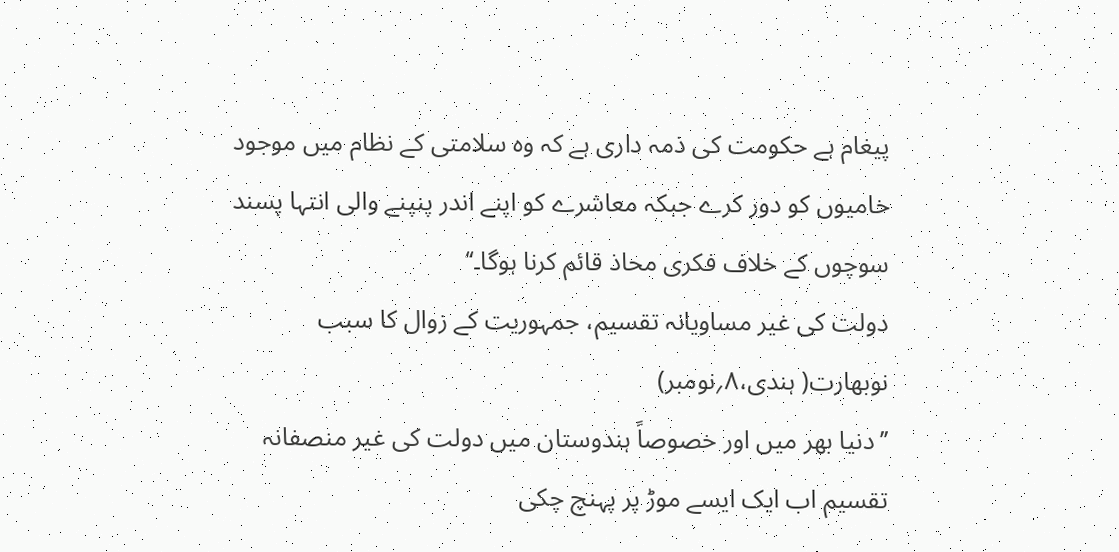پیغام ہے حکومت کی ذمہ داری ہے کہ وہ سلامتی کے نظام میں موجود خامیوں کو دور کرے جبکہ معاشرے کو اپنے اندر پنپنے والی انتہا پسند سوچوں کے خلاف فکری محاذ قائم کرنا ہوگا۔‘‘
دولت کی غیر مساویانہ تقسیم، جمہوریت کے زوال کا سبب
نوبھارت( ہندی،۸؍نومبر)
’’دنیا بھر میں اور خصوصاً ہندوستان میں دولت کی غیر منصفانہ تقسیم اب ایک ایسے موڑ پر پہنچ چکی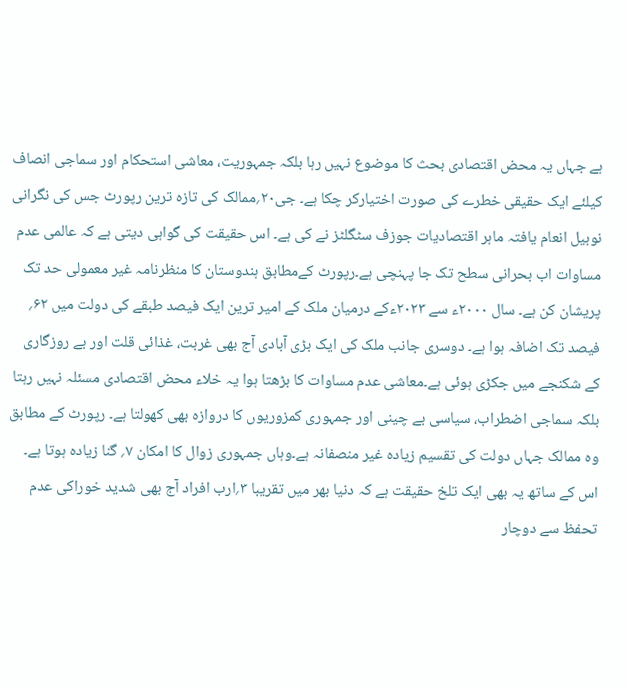ہے جہاں یہ محض اقتصادی بحث کا موضوع نہیں رہا بلکہ جمہوریت، معاشی استحکام اور سماجی انصاف کیلئے ایک حقیقی خطرے کی صورت اختیارکر چکا ہے۔ جی۲۰؍ممالک کی تازہ ترین رپورٹ جس کی نگرانی نوبیل انعام یافتہ ماہر اقتصادیات جوزف سٹگلٹز نے کی ہے۔ اس حقیقت کی گواہی دیتی ہے کہ عالمی عدم مساوات اب بحرانی سطح تک جا پہنچی ہے۔رپورٹ کےمطابق ہندوستان کا منظرنامہ غیر معمولی حد تک پریشان کن ہے۔ سال ۲۰۰۰ء سے ۲۰۲۳ءکے درمیان ملک کے امیر ترین ایک فیصد طبقے کی دولت میں ۶۲؍ فیصد تک اضافہ ہوا ہے۔ دوسری جانب ملک کی ایک بڑی آبادی آج بھی غربت، غذائی قلت اور بے روزگاری کے شکنجے میں جکڑی ہوئی ہے۔معاشی عدم مساوات کا بڑھتا ہوا یہ خلاء محض اقتصادی مسئلہ نہیں رہتا بلکہ سماجی اضطراب، سیاسی بے چینی اور جمہوری کمزوریوں کا دروازہ بھی کھولتا ہے۔ رپورٹ کے مطابق وہ ممالک جہاں دولت کی تقسیم زیادہ غیر منصفانہ ہے۔وہاں جمہوری زوال کا امکان ۷؍ گنا زیادہ ہوتا ہے۔ اس کے ساتھ یہ بھی ایک تلخ حقیقت ہے کہ دنیا بھر میں تقریبا ۳؍ارب افراد آج بھی شدید خوراکی عدم تحفظ سے دوچار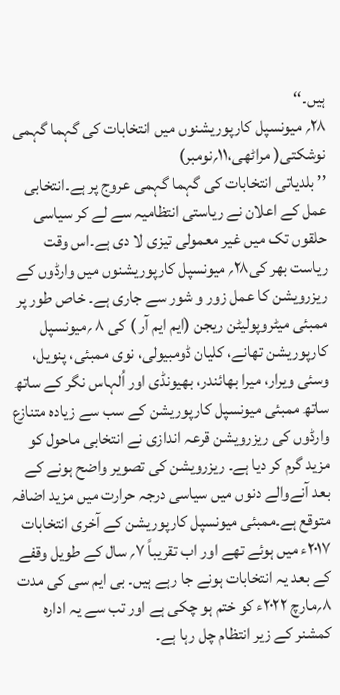ہیں۔‘‘
۲۸؍ میونسپل کارپوریشنوں میں انتخابات کی گہما گہمی
نوشکتی( مراٹھی،۱۱؍نومبر)
’’ بلدیاتی انتخابات کی گہما گہمی عروج پر ہے۔انتخابی عمل کے اعلان نے ریاستی انتظامیہ سے لے کر سیاسی حلقوں تک میں غیر معمولی تیزی لا دی ہے۔اس وقت ریاست بھر کی۲۸؍ میونسپل کارپوریشنوں میں وارڈوں کے ریزرویشن کا عمل زور و شور سے جاری ہے۔ خاص طور پر ممبئی میٹروپولیٹن ریجن (ایم ایم آر ) کی ۸ ؍میونسپل کارپوریشن تھانے، کلیان ڈومبیولی، نوی ممبئی، پنویل، وسئی ویرار، میرا بھائندر، بھیونڈی اور اُلہاس نگر کے ساتھ ساتھ ممبئی میونسپل کارپوریشن کے سب سے زیادہ متنازع وارڈوں کی ریزرویشن قرعہ اندازی نے انتخابی ماحول کو مزید گرم کر دیا ہے۔ ریزرویشن کی تصویر واضح ہونے کے بعد آنےوالے دنوں میں سیاسی درجہ حرارت میں مزید اضافہ متوقع ہے۔ممبئی میونسپل کارپوریشن کے آخری انتخابات ۲۰۱۷ء میں ہوئے تھے اور اب تقریباً ۷؍ سال کے طویل وقفے کے بعد یہ انتخابات ہونے جا رہے ہیں۔ بی ایم سی کی مدت ۸؍مارچ ۲۰۲۲ء کو ختم ہو چکی ہے اور تب سے یہ ادارہ کمشنر کے زیر انتظام چل رہا ہے۔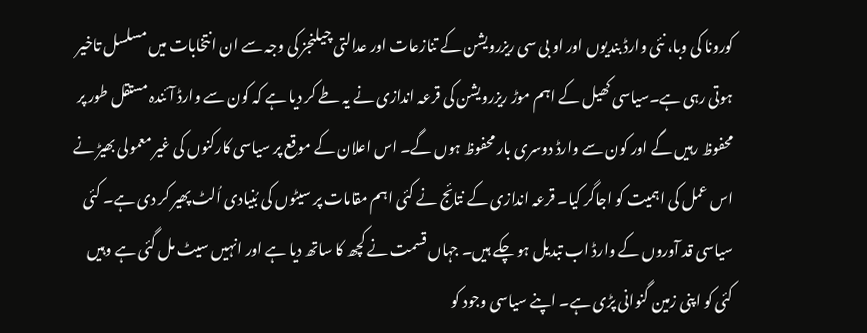کورونا کی وبا، نئی وارڈ بندیوں اور او بی سی ریزرویشن کے تنازعات اور عدالتی چیلنجز کی وجہ سے ان انتخابات میں مسلسل تاخیر ہوتی رہی ہے۔سیاسی کھیل کے اہم موڑ ریزرویشن کی قرعہ اندازی نے یہ طے کر دیا ہے کہ کون سے وارڈ آئندہ مستقل طور پر محفوظ رہیں گے اور کون سے وارڈ دوسری بار محفوظ ہوں گے۔ اس اعلان کے موقع پر سیاسی کارکنوں کی غیر معمولی بھیڑ نے اس عمل کی اہمیت کو اجاگر کیا۔ قرعہ اندازی کے نتائج نے کئی اہم مقامات پر سیٹوں کی بُنیادی اُلٹ پھیر کر دی ہے۔ کئی سیاسی قد آوروں کے وارڈ اب تبدیل ہو چکے ہیں۔ جہاں قسمت نے کچھ کا ساتھ دیا ہے اور انہیں سیٹ مل گئی ہے وہیں کئی کو اپنی زمین گنوانی پڑی ہے۔ اپنے سیاسی وجود کو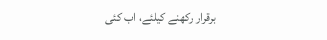برقرار رکھنے کیلئے، اب کئی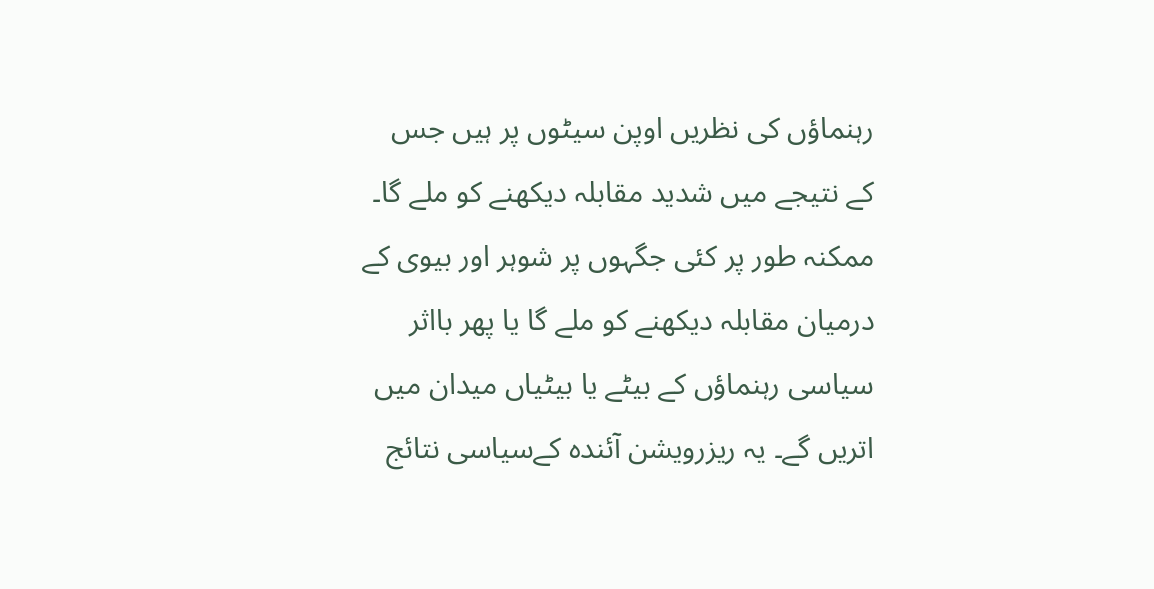رہنماؤں کی نظریں اوپن سیٹوں پر ہیں جس کے نتیجے میں شدید مقابلہ دیکھنے کو ملے گا۔ ممکنہ طور پر کئی جگہوں پر شوہر اور بیوی کے درمیان مقابلہ دیکھنے کو ملے گا یا پھر بااثر سیاسی رہنماؤں کے بیٹے یا بیٹیاں میدان میں اتریں گے۔ یہ ریزرویشن آئندہ کےسیاسی نتائج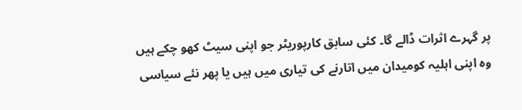پر گہرے اثرات ڈالے گا۔ کئی سابق کارپوریٹر جو اپنی سیٹ کھو چکے ہیں وہ اپنی اہلیہ کومیدان میں اتارنے کی تیاری میں ہیں یا پھر نئے سیاسی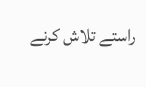راستے تلاش کرنے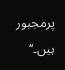پرمجبور ہیں۔‘‘